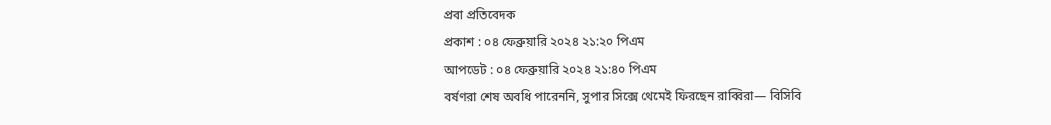প্রবা প্রতিবেদক
প্রকাশ : ০৪ ফেব্রুয়ারি ২০২৪ ২১:২০ পিএম
আপডেট : ০৪ ফেব্রুয়ারি ২০২৪ ২১:৪০ পিএম
বর্ষণরা শেষ অবধি পারেননি, সুপার সিক্সে থেমেই ফিরছেন রাব্বিরা— বিসিবি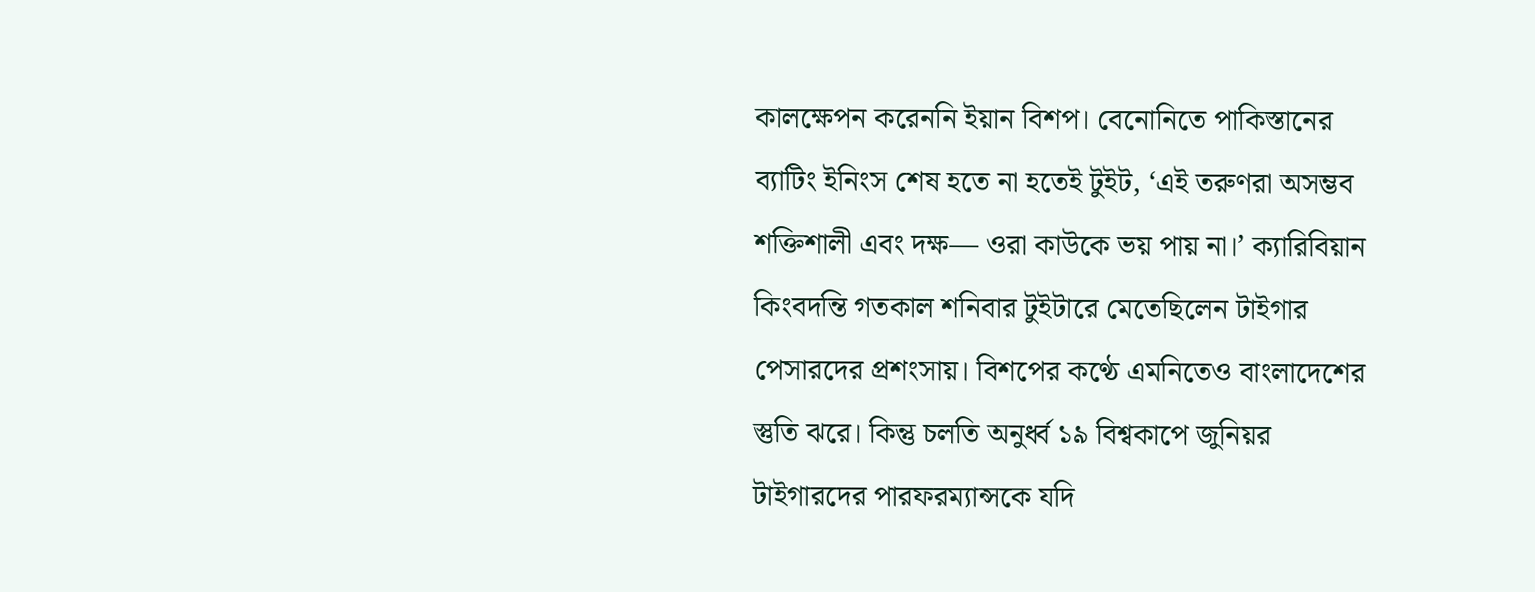কালক্ষেপন করেননি ইয়ান বিশপ। বেনোনিতে পাকিস্তানের ব্যাটিং ইনিংস শেষ হতে না হতেই টুইট, ‘এই তরুণরা অসম্ভব শক্তিশালী এবং দক্ষ— ওরা কাউকে ভয় পায় না।’ ক্যারিবিয়ান কিংবদন্তি গতকাল শনিবার টুইটারে মেতেছিলেন টাইগার পেসারদের প্রশংসায়। বিশপের কণ্ঠে এমনিতেও বাংলাদেশের স্তুতি ঝরে। কিন্তু চলতি অনুর্ধ্ব ১৯ বিশ্বকাপে জুনিয়র টাইগারদের পারফরম্যান্সকে যদি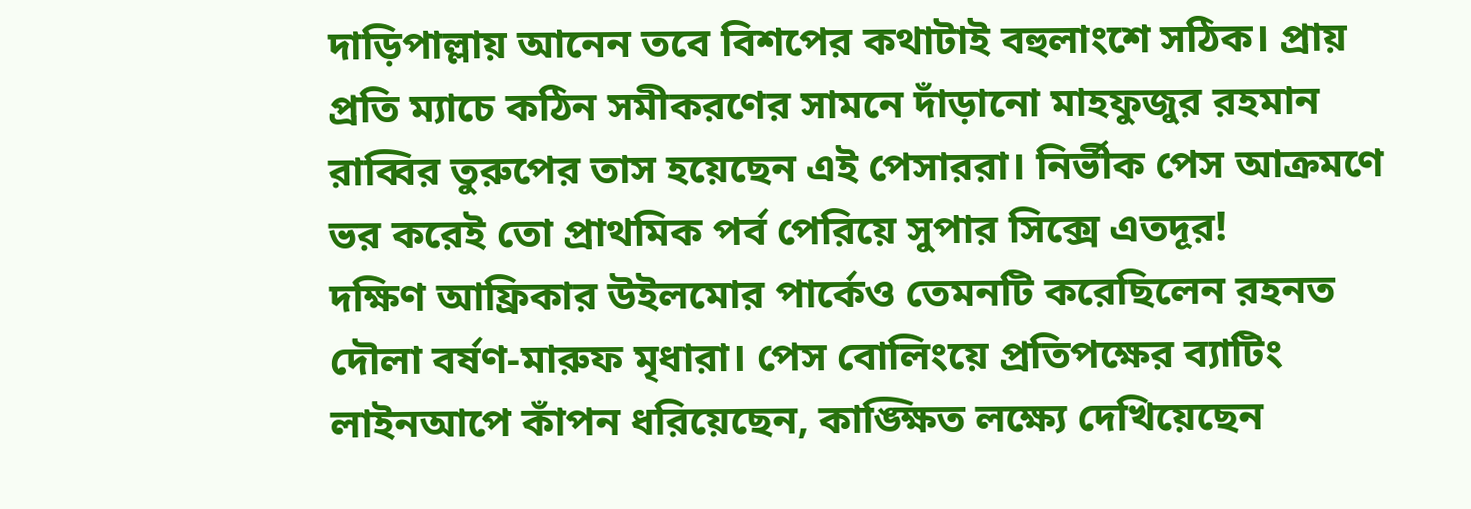দাড়িপাল্লায় আনেন তবে বিশপের কথাটাই বহুলাংশে সঠিক। প্রায় প্রতি ম্যাচে কঠিন সমীকরণের সামনে দাঁড়ানো মাহফুজুর রহমান রাব্বির তুরুপের তাস হয়েছেন এই পেসাররা। নির্ভীক পেস আক্রমণে ভর করেই তো প্রাথমিক পর্ব পেরিয়ে সুপার সিক্সে এতদূর!
দক্ষিণ আফ্রিকার উইলমোর পার্কেও তেমনটি করেছিলেন রহনত দৌলা বর্ষণ-মারুফ মৃধারা। পেস বোলিংয়ে প্রতিপক্ষের ব্যাটিং লাইনআপে কাঁপন ধরিয়েছেন, কাঙ্ক্ষিত লক্ষ্যে দেখিয়েছেন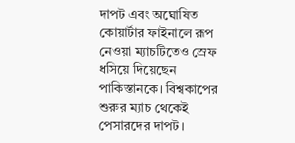দাপট এবং অঘোষিত কোয়ার্টার ফাইনালে রূপ নেওয়া ম্যাচটিতেও স্রেফ ধসিয়ে দিয়েছেন পাকিস্তানকে। বিশ্বকাপের শুরুর ম্যাচ থেকেই পেসারদের দাপট।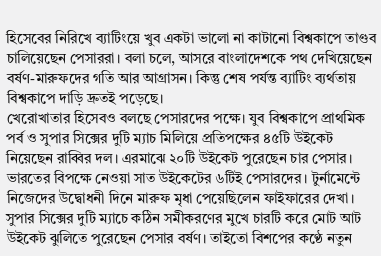হিসেবের নিরিখে ব্যাটিংয়ে খুব একটা ভালো না কাটানো বিশ্বকাপে তাণ্ডব চালিয়েছেন পেসাররা। বলা চলে, আসরে বাংলাদেশকে পথ দেখিয়েছেন বর্ষণ-মারুফদের গতি আর আগ্রাসন। কিন্তু শেষ পর্যন্ত ব্যাটিং ব্যর্থতায় বিশ্বকাপে দাড়ি দ্রুতই পড়েছে।
খেরোখাতার হিসেবও বলছে পেসারদের পক্ষে। যুব বিশ্বকাপে প্রাথমিক পর্ব ও সুপার সিক্সের দুটি ম্যাচ মিলিয়ে প্রতিপক্ষের ৪৫টি উইকেট নিয়েছেন রাব্বির দল। এরমাঝে ২০টি উইকেট পুরেছেন চার পেসার। ভারতের বিপক্ষে নেওয়া সাত উইকেটের ৬টিই পেসারদের। টুর্নামেন্টে নিজেদের উদ্বোধনী দিনে মারুফ মৃধা পেয়েছিলেন ফাইফারের দেখা। সুপার সিক্সের দুটি ম্যাচে কঠিন সমীকরণের মুখে চারটি করে মোট আট উইকেট ঝুলিতে পুরেছেন পেসার বর্ষণ। তাইতো বিশপের কণ্ঠে নতুন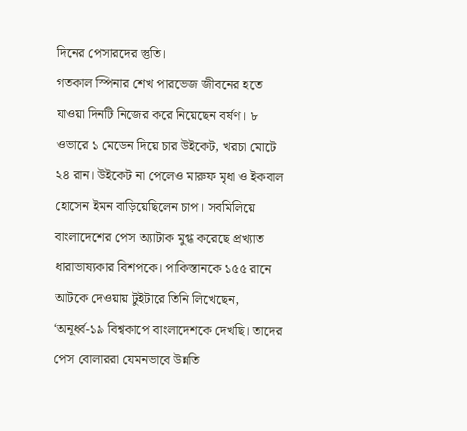দিনের পেসারদের স্তুতি।
গতকাল স্পিনার শেখ পারভেজ জীবনের হতে যাওয়া দিনটি নিজের করে নিয়েছেন বর্ষণ। ৮ ওভারে ১ মেডেন দিয়ে চার উইকেট, খরচা মোটে ২৪ রান। উইকেট না পেলেও মারুফ মৃধা ও ইকবাল হোসেন ইমন বাড়িয়েছিলেন চাপ। সবমিলিয়ে বাংলাদেশের পেস অ্যাটাক মুগ্ধ করেছে প্রখ্যাত ধারাভাষ্যকার বিশপকে। পাকিস্তানকে ১৫৫ রানে আটকে দেওয়ায় টুইটারে তিনি লিখেছেন, ‘অনূর্ধ্ব-১৯ বিশ্বকাপে বাংলাদেশকে দেখছি। তাদের পেস বোলাররা যেমনভাবে উন্নতি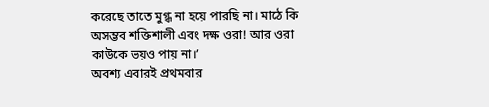করেছে তাতে মুগ্ধ না হয়ে পারছি না। মাঠে কি অসম্ভব শক্তিশালী এবং দক্ষ ওরা! আর ওরা কাউকে ভয়ও পায় না।’
অবশ্য এবারই প্রথমবার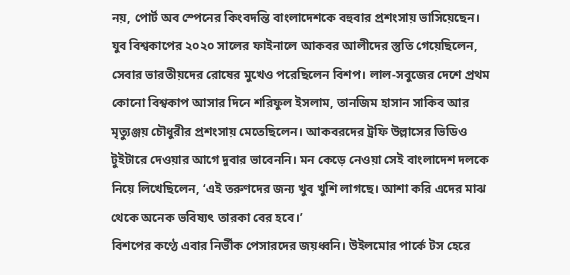নয়, পোর্ট অব স্পেনের কিংবদন্তি বাংলাদেশকে বহুবার প্রশংসায় ভাসিয়েছেন। যুব বিশ্বকাপের ২০২০ সালের ফাইনালে আকবর আলীদের স্তুতি গেয়েছিলেন, সেবার ভারতীয়দের রোষের মুখেও পরেছিলেন বিশপ। লাল-সবুজের দেশে প্রথম কোনো বিশ্বকাপ আসার দিনে শরিফুল ইসলাম, তানজিম হাসান সাকিব আর মৃত্যুঞ্জয় চৌধুরীর প্রশংসায় মেতেছিলেন। আকবরদের ট্রফি উল্লাসের ভিডিও টুইটারে দেওয়ার আগে দুবার ভাবেননি। মন কেড়ে নেওয়া সেই বাংলাদেশ দলকে নিয়ে লিখেছিলেন, ‘এই তরুণদের জন্য খুব খুশি লাগছে। আশা করি এদের মাঝ থেকে অনেক ভবিষ্যৎ তারকা বের হবে।’
বিশপের কণ্ঠে এবার নির্ভীক পেসারদের জয়ধ্বনি। উইলমোর পার্কে টস হেরে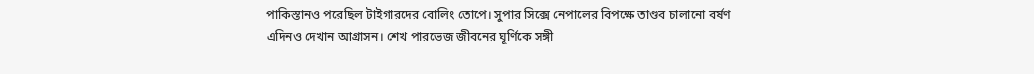পাকিস্তানও পরেছিল টাইগারদের বোলিং তোপে। সুপার সিক্সে নেপালের বিপক্ষে তাণ্ডব চালানো বর্ষণ এদিনও দেখান আগ্রাসন। শেখ পারভেজ জীবনের ঘূর্ণিকে সঙ্গী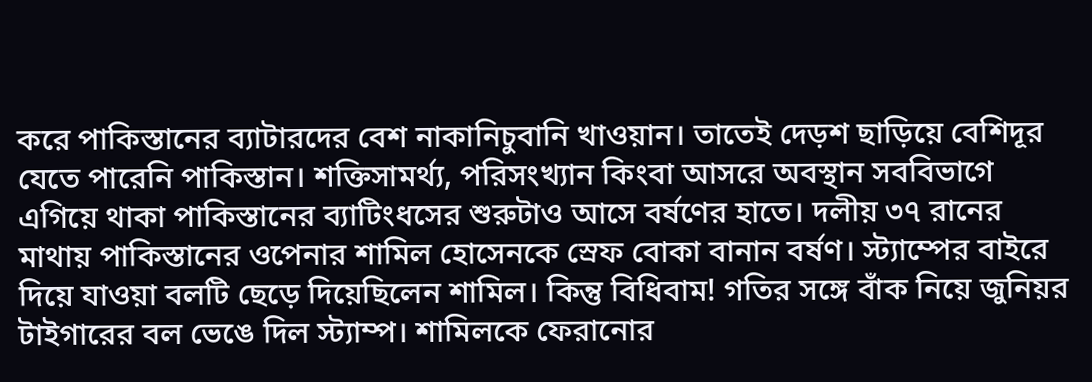করে পাকিস্তানের ব্যাটারদের বেশ নাকানিচুবানি খাওয়ান। তাতেই দেড়শ ছাড়িয়ে বেশিদূর যেতে পারেনি পাকিস্তান। শক্তিসামর্থ্য, পরিসংখ্যান কিংবা আসরে অবস্থান সববিভাগে এগিয়ে থাকা পাকিস্তানের ব্যাটিংধসের শুরুটাও আসে বর্ষণের হাতে। দলীয় ৩৭ রানের মাথায় পাকিস্তানের ওপেনার শামিল হোসেনকে স্রেফ বোকা বানান বর্ষণ। স্ট্যাম্পের বাইরে দিয়ে যাওয়া বলটি ছেড়ে দিয়েছিলেন শামিল। কিন্তু বিধিবাম! গতির সঙ্গে বাঁক নিয়ে জুনিয়র টাইগারের বল ভেঙে দিল স্ট্যাম্প। শামিলকে ফেরানোর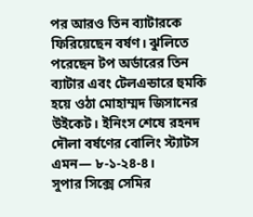পর আরও তিন ব্যাটারকে ফিরিয়েছেন বর্ষণ। ঝুলিতে পরেছেন টপ অর্ডারের তিন ব্যাটার এবং টেলএন্ডারে হুমকি হয়ে ওঠা মোহাম্মদ জিসানের উইকেট। ইনিংস শেষে রহনদ দৌলা বর্ষণের বোলিং স্ট্যাটস এমন— ৮-১-২৪-৪।
সুপার সিক্সে সেমির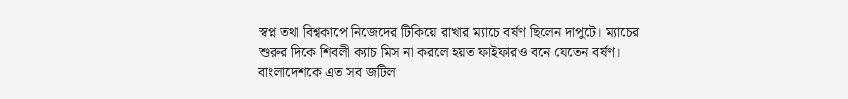স্বপ্ন তথা বিশ্বকাপে নিজেদের টিকিয়ে রাখার ম্যাচে বর্ষণ ছিলেন দাপুটে। ম্যাচের শুরুর দিকে শিবলী ক্যাচ মিস না করলে হয়ত ফাইফারও বনে যেতেন বর্ষণ। বাংলাদেশকে এত সব জটিল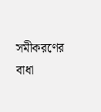সমীকরণের বাধা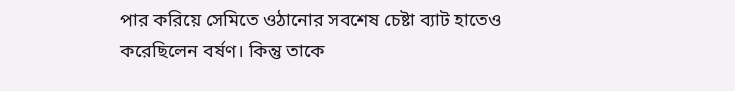পার করিয়ে সেমিতে ওঠানোর সবশেষ চেষ্টা ব্যাট হাতেও করেছিলেন বর্ষণ। কিন্তু তাকে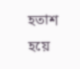হতাশ হয়ে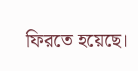ফিরতে হয়েছে।